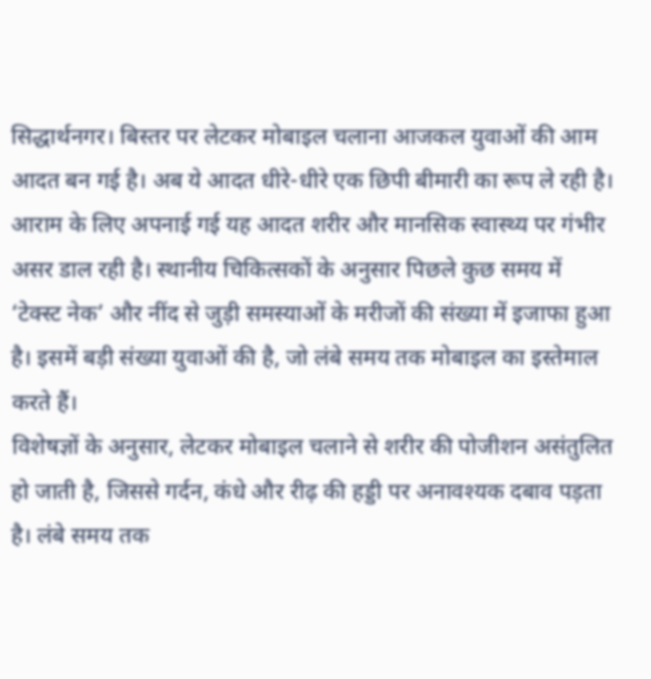सिद्धार्थनगर। बिस्तर पर लेटकर मोबाइल चलाना आजकल युवाओं की आम आदत बन गई है। अब ये आदत धीरे-धीरे एक छिपी बीमारी का रूप ले रही है। आराम के लिए अपनाई गई यह आदत शरीर और मानसिक स्वास्थ्य पर गंभीर असर डाल रही है। स्थानीय चिकित्सकों के अनुसार पिछले कुछ समय में ‘टेक्स्ट नेक’ और नींद से जुड़ी समस्याओं के मरीजों की संख्या में इजाफा हुआ है। इसमें बड़ी संख्या युवाओं की है, जो लंबे समय तक मोबाइल का इस्तेमाल करते हैं।
विशेषज्ञों के अनुसार, लेटकर मोबाइल चलाने से शरीर की पोजीशन असंतुलित हो जाती है, जिससे गर्दन, कंधे और रीढ़ की हड्डी पर अनावश्यक दबाव पड़ता है। लंबे समय तक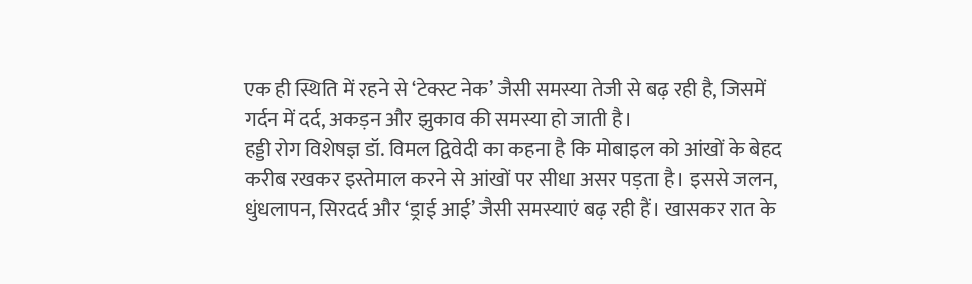एक ही स्थिति में रहने से ‘टेक्स्ट नेक’ जैसी समस्या तेजी से बढ़ रही है, जिसमें गर्दन में दर्द, अकड़न और झुकाव की समस्या हो जाती है।
हड्डी रोग विशेषज्ञ डॉ. विमल द्विवेदी का कहना है कि मोबाइल को आंखों के बेहद करीब रखकर इस्तेमाल करने से आंखों पर सीधा असर पड़ता है। इससे जलन, धुंधलापन, सिरदर्द और ‘ड्राई आई’ जैसी समस्याएं बढ़ रही हैं। खासकर रात के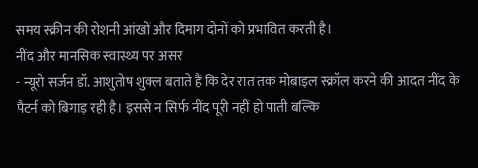समय स्क्रीन की रोशनी आंखों और दिमाग दोनों को प्रभावित करती है।
नींद और मानसिक स्वास्थ्य पर असर
- न्यूरो सर्जन डॉ. आशुतोष शुक्ल बताते हैं कि देर रात तक मोबाइल स्क्रॉल करने की आदत नींद के पैटर्न को बिगाड़ रही है। इससे न सिर्फ नींद पूरी नहीं हो पाती बल्कि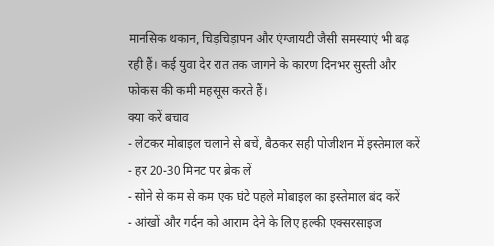मानसिक थकान, चिड़चिड़ापन और एंग्जायटी जैसी समस्याएं भी बढ़ रही हैं। कई युवा देर रात तक जागने के कारण दिनभर सुस्ती और फोकस की कमी महसूस करते हैं।
क्या करें बचाव
- लेटकर मोबाइल चलाने से बचें, बैठकर सही पोजीशन में इस्तेमाल करें
- हर 20-30 मिनट पर ब्रेक लें
- सोने से कम से कम एक घंटे पहले मोबाइल का इस्तेमाल बंद करें
- आंखों और गर्दन को आराम देने के लिए हल्की एक्सरसाइज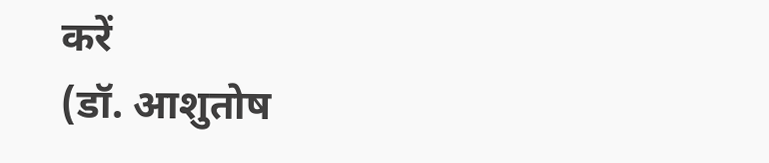करें
(डॉ. आशुतोष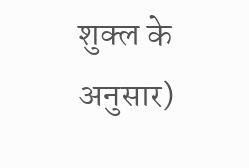शुक्ल के अनुसार)